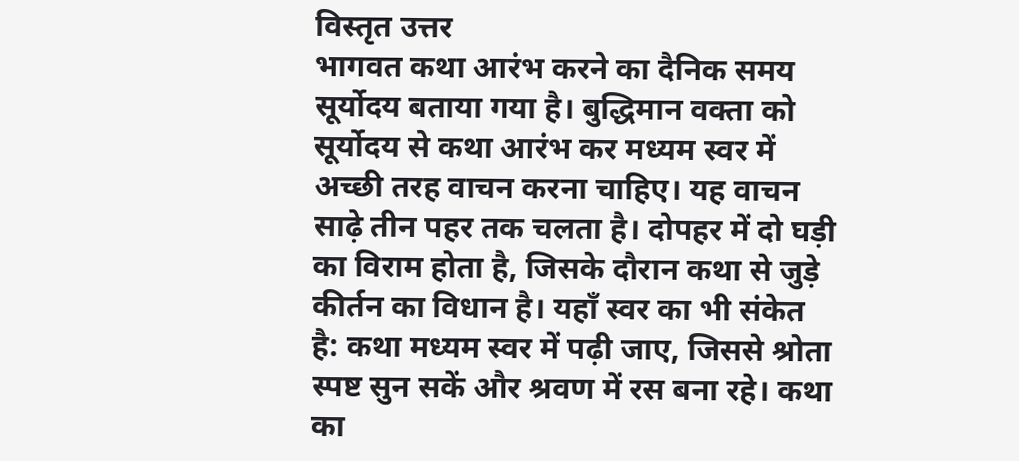विस्तृत उत्तर
भागवत कथा आरंभ करने का दैनिक समय सूर्योदय बताया गया है। बुद्धिमान वक्ता को सूर्योदय से कथा आरंभ कर मध्यम स्वर में अच्छी तरह वाचन करना चाहिए। यह वाचन साढ़े तीन पहर तक चलता है। दोपहर में दो घड़ी का विराम होता है, जिसके दौरान कथा से जुड़े कीर्तन का विधान है। यहाँ स्वर का भी संकेत है: कथा मध्यम स्वर में पढ़ी जाए, जिससे श्रोता स्पष्ट सुन सकें और श्रवण में रस बना रहे। कथा का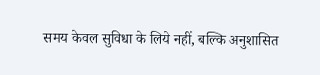समय केवल सुविधा के लिये नहीं, बल्कि अनुशासित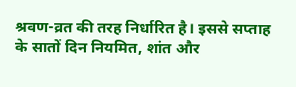श्रवण-व्रत की तरह निर्धारित है। इससे सप्ताह के सातों दिन नियमित, शांत और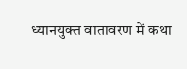ध्यानयुक्त वातावरण में कथा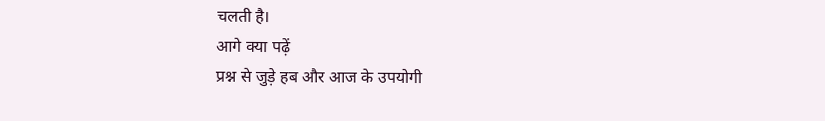चलती है।
आगे क्या पढ़ें
प्रश्न से जुड़े हब और आज के उपयोगी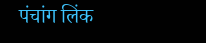पंचांग लिंक